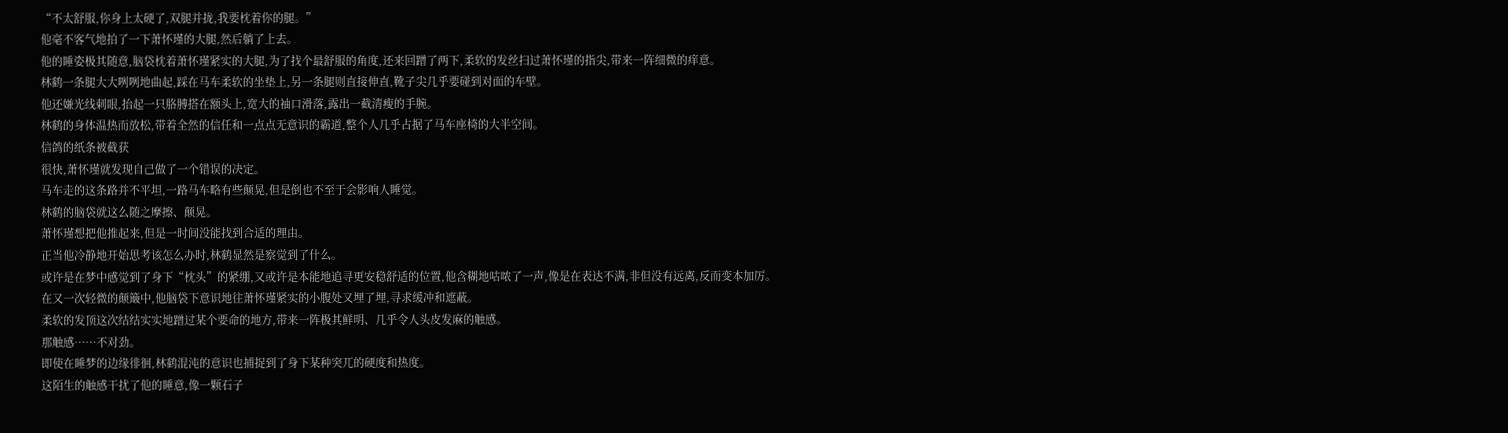“不太舒服,你身上太硬了,双腿并拢,我要枕着你的腿。”
他毫不客气地拍了一下萧怀瑾的大腿,然后躺了上去。
他的睡姿极其随意,脑袋枕着萧怀瑾紧实的大腿,为了找个最舒服的角度,还来回蹭了两下,柔软的发丝扫过萧怀瑾的指尖,带来一阵细微的痒意。
林鹤一条腿大大咧咧地曲起,踩在马车柔软的坐垫上,另一条腿则直接伸直,靴子尖几乎要碰到对面的车壁。
他还嫌光线刺眼,抬起一只胳膊搭在额头上,宽大的袖口滑落,露出一截清瘦的手腕。
林鹤的身体温热而放松,带着全然的信任和一点点无意识的霸道,整个人几乎占据了马车座椅的大半空间。
信鸽的纸条被截获
很快,萧怀瑾就发现自己做了一个错误的决定。
马车走的这条路并不平坦,一路马车略有些颠晃,但是倒也不至于会影响人睡觉。
林鹤的脑袋就这么随之摩擦、颠晃。
萧怀瑾想把他推起来,但是一时间没能找到合适的理由。
正当他冷静地开始思考该怎么办时,林鹤显然是察觉到了什么。
或许是在梦中感觉到了身下“枕头”的紧绷,又或许是本能地追寻更安稳舒适的位置,他含糊地咕哝了一声,像是在表达不满,非但没有远离,反而变本加厉。
在又一次轻微的颠簸中,他脑袋下意识地往萧怀瑾紧实的小腹处又埋了埋,寻求缓冲和遮蔽。
柔软的发顶这次结结实实地蹭过某个要命的地方,带来一阵极其鲜明、几乎令人头皮发麻的触感。
那触感……不对劲。
即使在睡梦的边缘徘徊,林鹤混沌的意识也捕捉到了身下某种突兀的硬度和热度。
这陌生的触感干扰了他的睡意,像一颗石子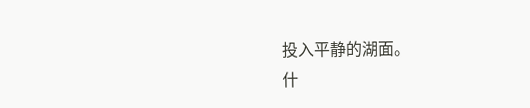投入平静的湖面。
什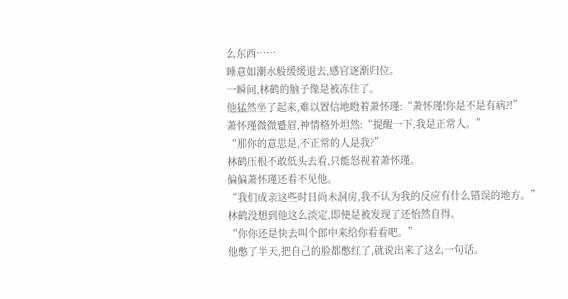么东西……
睡意如潮水般缓缓退去,感官逐渐归位。
一瞬间,林鹤的脑子像是被冻住了。
他猛然坐了起来,难以置信地瞪着萧怀瑾:“萧怀瑾!你是不是有病?!”
萧怀瑾微微蹙眉,神情格外坦然:“提醒一下,我是正常人。”
“那你的意思是,不正常的人是我?”
林鹤压根不敢低头去看,只能怒视着萧怀瑾。
偏偏萧怀瑾还看不见他。
“我们成亲这些时日尚未洞房,我不认为我的反应有什么错误的地方。”
林鹤没想到他这么淡定,即便是被发现了还怡然自得。
“你你还是快去叫个郎中来给你看看吧。”
他憋了半天,把自己的脸都憋红了,就说出来了这么一句话。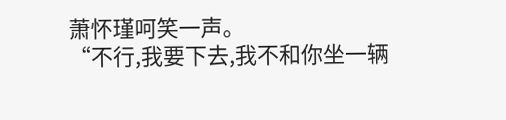萧怀瑾呵笑一声。
“不行,我要下去,我不和你坐一辆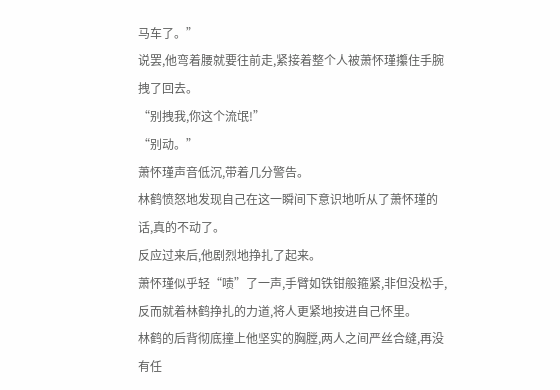马车了。”
说罢,他弯着腰就要往前走,紧接着整个人被萧怀瑾攥住手腕拽了回去。
“别拽我,你这个流氓!”
“别动。”
萧怀瑾声音低沉,带着几分警告。
林鹤愤怒地发现自己在这一瞬间下意识地听从了萧怀瑾的话,真的不动了。
反应过来后,他剧烈地挣扎了起来。
萧怀瑾似乎轻“啧”了一声,手臂如铁钳般箍紧,非但没松手,反而就着林鹤挣扎的力道,将人更紧地按进自己怀里。
林鹤的后背彻底撞上他坚实的胸膛,两人之间严丝合缝,再没有任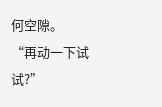何空隙。
“再动一下试试?”